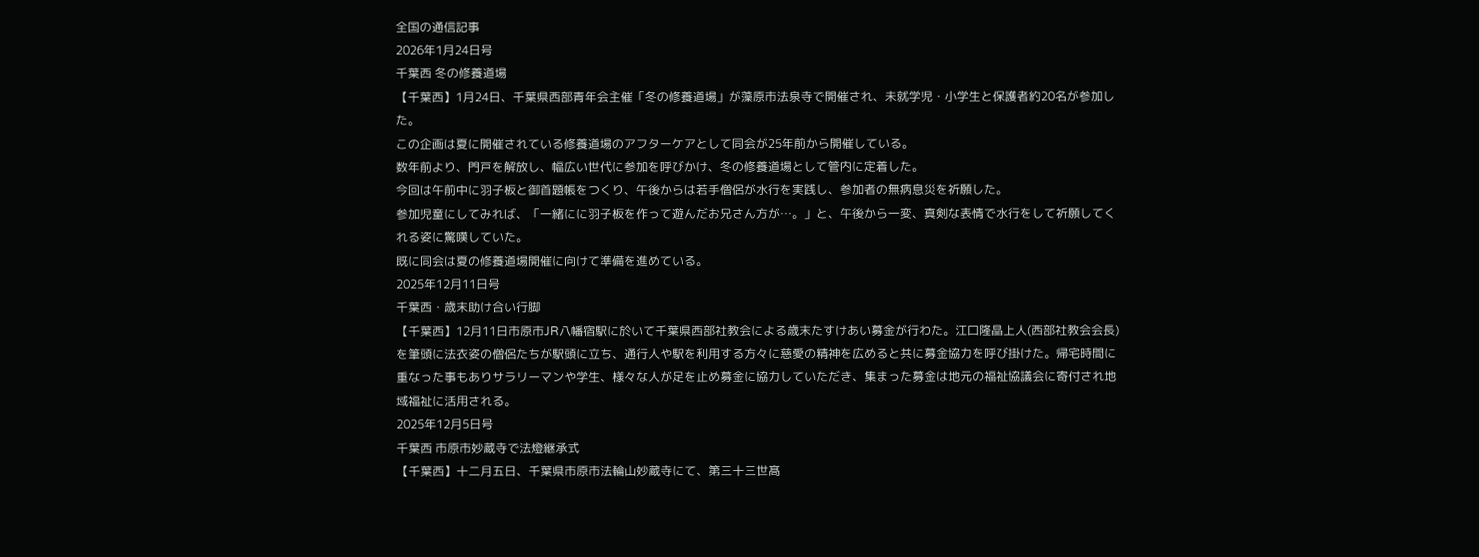全国の通信記事
2026年1月24日号
千葉西 冬の修養道場
【千葉西】1月24日、千葉県西部青年会主催「冬の修養道場」が藻原市法泉寺で開催され、未就学児・小学生と保護者約20名が参加した。
この企画は夏に開催されている修養道場のアフターケアとして同会が25年前から開催している。
数年前より、門戸を解放し、幅広い世代に参加を呼びかけ、冬の修養道場として管内に定着した。
今回は午前中に羽子板と御首題帳をつくり、午後からは若手僧侶が水行を実践し、参加者の無病息災を祈願した。
参加児童にしてみれば、「一緒にに羽子板を作って遊んだお兄さん方が…。」と、午後から一変、真剣な表情で水行をして祈願してくれる姿に驚嘆していた。
既に同会は夏の修養道場開催に向けて準備を進めている。
2025年12月11日号
千葉西・歳末助け合い行脚
【千葉西】12月11日市原市JR八幡宿駅に於いて千葉県西部社教会による歳末たすけあい募金が行わた。江口隆晶上人(西部社教会会長)を筆頭に法衣姿の僧侶たちが駅頭に立ち、通行人や駅を利用する方々に慈愛の精神を広めると共に募金協力を呼び掛けた。帰宅時間に重なった事もありサラリーマンや学生、様々な人が足を止め募金に協力していただき、集まった募金は地元の福祉協議会に寄付され地域福祉に活用される。
2025年12月5日号
千葉西 市原市妙蔵寺で法燈継承式
【千葉西】十二月五日、千葉県市原市法輪山妙蔵寺にて、第三十三世髙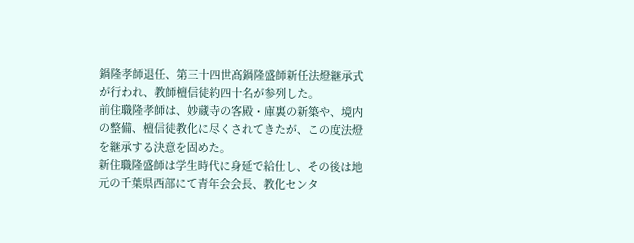鍋隆孝師退任、第三十四世髙鍋隆盛師新任法燈継承式が行われ、教師檀信徒約四十名が参列した。
前住職隆孝師は、妙蔵寺の客殿・庫裏の新築や、境内の整備、檀信徒教化に尽くされてきたが、この度法燈を継承する決意を固めた。
新住職隆盛師は学生時代に身延で給仕し、その後は地元の千葉県西部にて青年会会長、教化センタ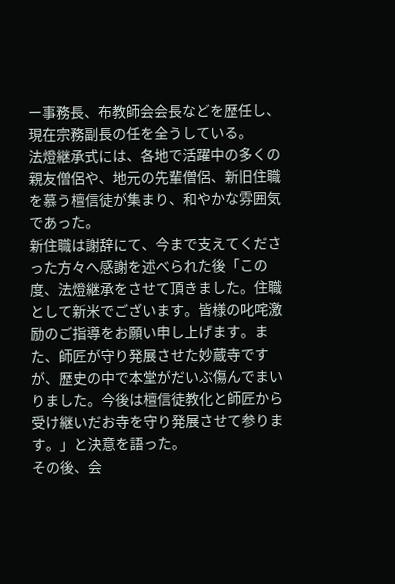ー事務長、布教師会会長などを歴任し、現在宗務副長の任を全うしている。
法燈継承式には、各地で活躍中の多くの親友僧侶や、地元の先輩僧侶、新旧住職を慕う檀信徒が集まり、和やかな雰囲気であった。
新住職は謝辞にて、今まで支えてくださった方々へ感謝を述べられた後「この度、法燈継承をさせて頂きました。住職として新米でございます。皆様の叱咤激励のご指導をお願い申し上げます。また、師匠が守り発展させた妙蔵寺ですが、歴史の中で本堂がだいぶ傷んでまいりました。今後は檀信徒教化と師匠から受け継いだお寺を守り発展させて参ります。」と決意を語った。
その後、会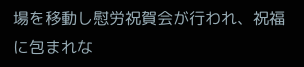場を移動し慰労祝賀会が行われ、祝福に包まれな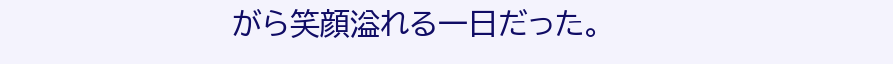がら笑顔溢れる一日だった。